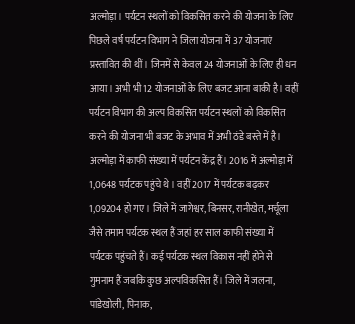अल्मोड़ा। पर्यटन स्थलों को विकसित करने की योजना के लिए पिछले वर्ष पर्यटन विभाग ने जिला योजना में 37 योजनाएं प्रस्तावित की थीं। जिनमें से केवल 24 योजनाओं के लिए ही धन आया। अभी भी 12 योजनाओं के लिए बजट आना बाकी है। वहीं पर्यटन विभाग की अल्प विकसित पर्यटन स्थलों को विकसित करने की योजना भी बजट के अभाव में अभी ठंडे बस्ते में है।
अल्मोड़ा में काफी संख्या में पर्यटन केंद्र हैं। 2016 में अल्मोड़ा में 1,0648 पर्यटक पहुंचे थे। वहीं 2017 में पर्यटक बढ़कर 1,09204 हो गए। जिले में जागेश्वर, बिनसर, रानीखेत, मर्चूला जैसे तमाम पर्यटक स्थल हैं जहां हर साल काफी संख्या में पर्यटक पहुंचते हैं। कई पर्यटक स्थल विकास नहीं होने से गुमनाम हैं जबकि कुछ अल्पविकसित हैं। जिले में जलना, पांडेखोली, पिनाक,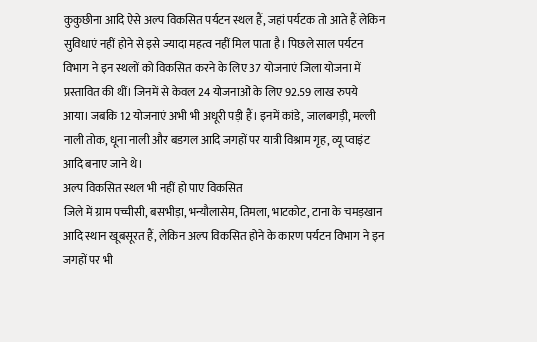कुकुछीना आदि ऐसे अल्प विकसित पर्यटन स्थल हैं, जहां पर्यटक तो आते हैं लेकिन सुविधाएं नहीं होने से इसे ज्यादा महत्व नहीं मिल पाता है। पिछले साल पर्यटन विभाग ने इन स्थलों को विकसित करने के लिए 37 योजनाएं जिला योजना में प्रस्तावित की थीं। जिनमें से केवल 24 योजनाओं के लिए 92.59 लाख रुपये आया। जबकि 12 योजनाएं अभी भी अधूरी पड़ी हैं। इनमें कांडे, जालबगड़ी, मल्ली नाली तोक, धूना नाली और बडगल आदि जगहों पर यात्री विश्राम गृह, व्यू प्वाइंट आदि बनाए जाने थे।
अल्प विकसित स्थल भी नहीं हो पाए विकसित
जिले में ग्राम पच्चीसी, बसभीड़ा, भन्यौलासेम, तिमला, भाटकोट, टाना के चमड़खान आदि स्थान खूबसूरत हैं, लेकिन अल्प विकसित होने के कारण पर्यटन विभाग ने इन जगहों पर भी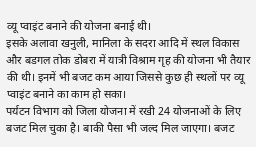व्यू प्वाइंट बनाने की योजना बनाई थी।
इसके अलावा खनुली, मानिला के सदरा आदि में स्थल विकास और बडगल तोक डोबरा में यात्री विश्राम गृह की योजना भी तैयार की थी। इनमें भी बजट कम आया जिससे कुछ ही स्थलों पर व्यू प्वाइंट बनाने का काम हो सका।
पर्यटन विभाग को जिला योजना में रखी 24 योजनाओं के लिए बजट मिल चुका है। बाकी पैसा भी जल्द मिल जाएगा। बजट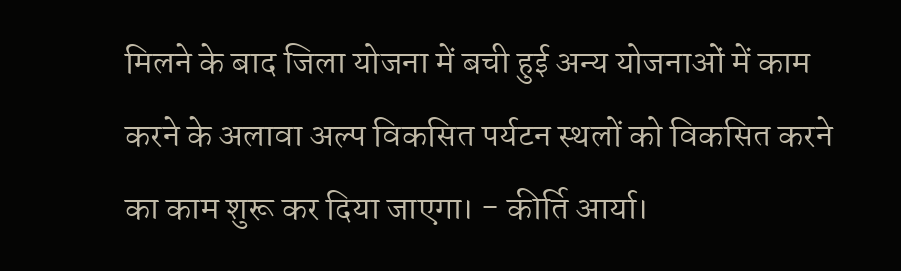मिलने के बाद जिला योजना में बची हुई अन्य योजनाओं में काम करने के अलावा अल्प विकसित पर्यटन स्थलों को विकसित करने का काम शुरू कर दिया जाएगा। - कीर्ति आर्या।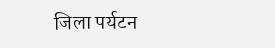जिला पर्यटन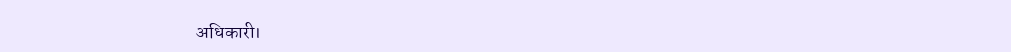अधिकारी।